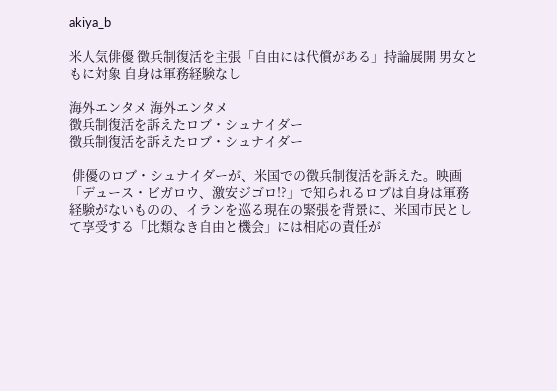akiya_b

米人気俳優 徴兵制復活を主張「自由には代償がある」持論展開 男女ともに対象 自身は軍務経験なし

海外エンタメ 海外エンタメ
徴兵制復活を訴えたロブ・シュナイダー
徴兵制復活を訴えたロブ・シュナイダー

 俳優のロブ・シュナイダーが、米国での徴兵制復活を訴えた。映画「デュース・ビガロウ、激安ジゴロ!?」で知られるロブは自身は軍務経験がないものの、イランを巡る現在の緊張を背景に、米国市民として享受する「比類なき自由と機会」には相応の責任が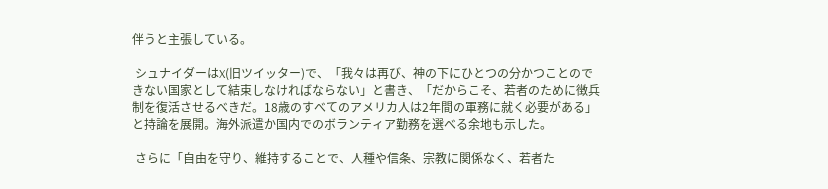伴うと主張している。

 シュナイダーはX(旧ツイッター)で、「我々は再び、神の下にひとつの分かつことのできない国家として結束しなければならない」と書き、「だからこそ、若者のために徴兵制を復活させるべきだ。18歳のすべてのアメリカ人は2年間の軍務に就く必要がある」と持論を展開。海外派遣か国内でのボランティア勤務を選べる余地も示した。

 さらに「自由を守り、維持することで、人種や信条、宗教に関係なく、若者た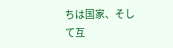ちは国家、そして互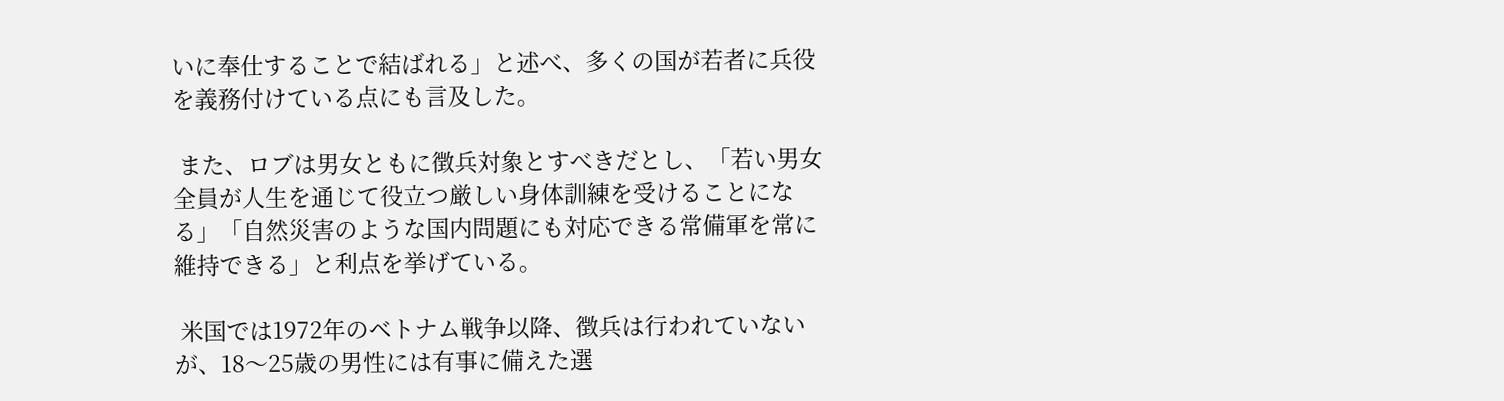いに奉仕することで結ばれる」と述べ、多くの国が若者に兵役を義務付けている点にも言及した。

 また、ロブは男女ともに徴兵対象とすべきだとし、「若い男女全員が人生を通じて役立つ厳しい身体訓練を受けることになる」「自然災害のような国内問題にも対応できる常備軍を常に維持できる」と利点を挙げている。

 米国では1972年のベトナム戦争以降、徴兵は行われていないが、18〜25歳の男性には有事に備えた選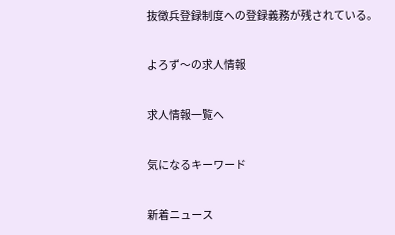抜徴兵登録制度への登録義務が残されている。

よろず〜の求人情報

求人情報一覧へ

気になるキーワード

新着ニュース